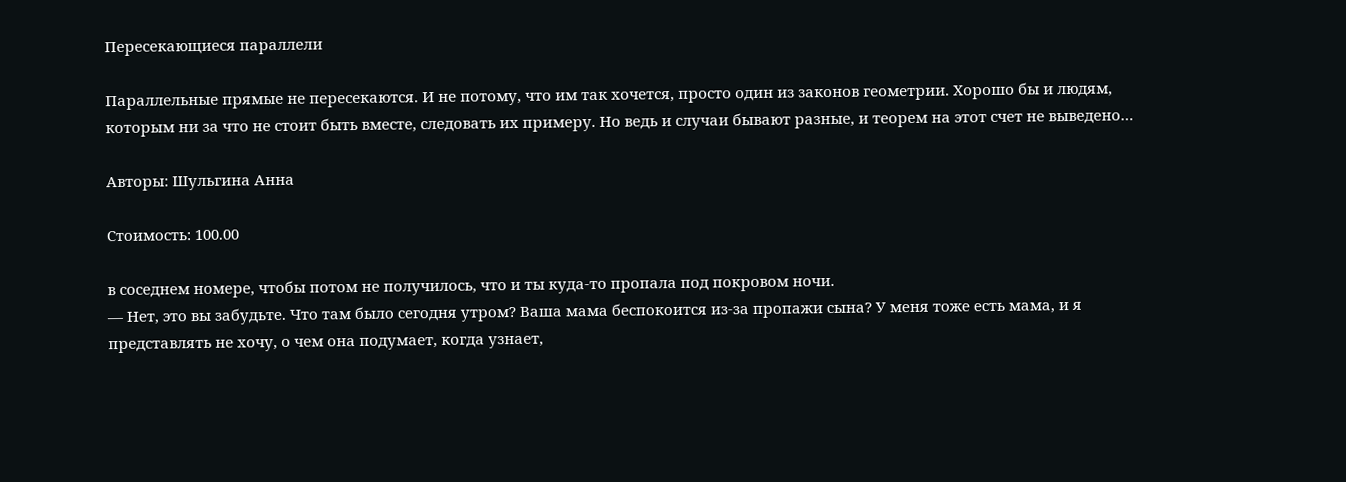Пересекающиеся параллели

Параллельные прямые не пересекаются. И не потому, что им так хочется, просто один из законов геометрии. Хорошо бы и людям, которым ни за что не стоит быть вместе, следовать их примеру. Но ведь и случаи бывают разные, и теорем на этот счет не выведено…

Авторы: Шульгина Анна

Стоимость: 100.00

в соседнем номере, чтобы потом не получилось, что и ты куда-то пропала под покровом ночи.
— Нет, это вы забудьте. Что там было сегодня утром? Ваша мама беспокоится из-за пропажи сына? У меня тоже есть мама, и я представлять не хочу, о чем она подумает, когда узнает,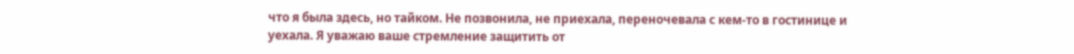что я была здесь, но тайком. Не позвонила, не приехала, переночевала с кем-то в гостинице и уехала. Я уважаю ваше стремление защитить от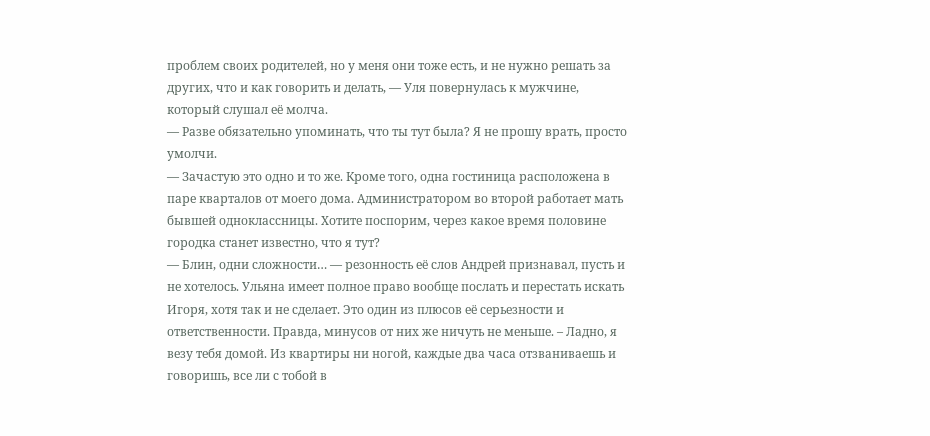проблем своих родителей, но у меня они тоже есть, и не нужно решать за других, что и как говорить и делать, — Уля повернулась к мужчине, который слушал её молча.
— Разве обязательно упоминать, что ты тут была? Я не прошу врать, просто умолчи.
— Зачастую это одно и то же. Кроме того, одна гостиница расположена в паре кварталов от моего дома. Администратором во второй работает мать бывшей одноклассницы. Хотите поспорим, через какое время половине городка станет известно, что я тут?
— Блин, одни сложности… — резонность её слов Андрей признавал, пусть и не хотелось. Ульяна имеет полное право вообще послать и перестать искать Игоря, хотя так и не сделает. Это один из плюсов её серьезности и ответственности. Правда, минусов от них же ничуть не меньше. – Ладно, я везу тебя домой. Из квартиры ни ногой, каждые два часа отзваниваешь и говоришь, все ли с тобой в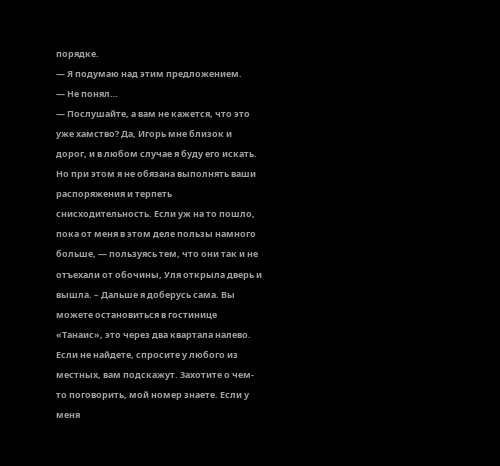порядке.
— Я подумаю над этим предложением.
— Не понял…
— Послушайте, а вам не кажется, что это уже хамство? Да, Игорь мне близок и дорог, и в любом случае я буду его искать. Но при этом я не обязана выполнять ваши распоряжения и терпеть снисходительность. Если уж на то пошло, пока от меня в этом деле пользы намного больше, — пользуясь тем, что они так и не отъехали от обочины, Уля открыла дверь и вышла. – Дальше я доберусь сама. Вы можете остановиться в гостинице «Танаис», это через два квартала налево. Если не найдете, спросите у любого из местных, вам подскажут. Захотите о чем-то поговорить, мой номер знаете. Если у меня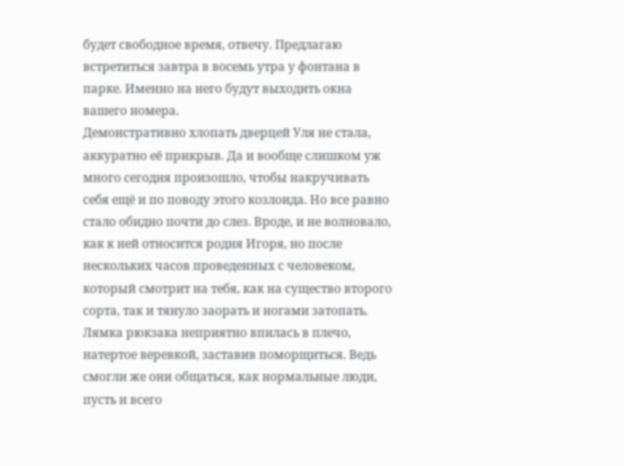будет свободное время, отвечу. Предлагаю встретиться завтра в восемь утра у фонтана в парке. Именно на него будут выходить окна вашего номера.
Демонстративно хлопать дверцей Уля не стала, аккуратно её прикрыв. Да и вообще слишком уж много сегодня произошло, чтобы накручивать себя ещё и по поводу этого козлоида. Но все равно стало обидно почти до слез. Вроде, и не волновало, как к ней относится родня Игоря, но после нескольких часов проведенных с человеком, который смотрит на тебя, как на существо второго сорта, так и тянуло заорать и ногами затопать.
Лямка рюкзака неприятно впилась в плечо, натертое веревкой, заставив поморщиться. Ведь смогли же они общаться, как нормальные люди, пусть и всего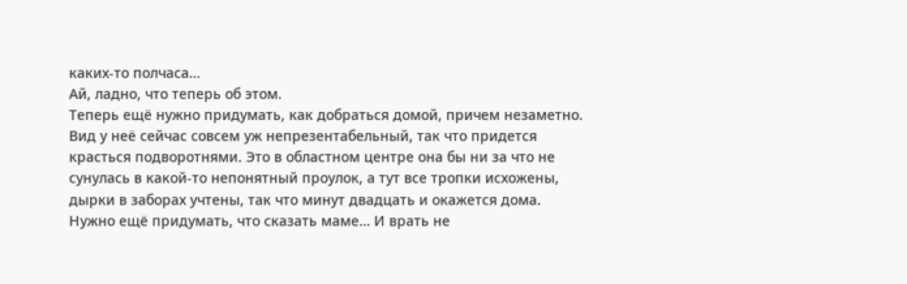каких-то полчаса…
Ай, ладно, что теперь об этом.
Теперь ещё нужно придумать, как добраться домой, причем незаметно. Вид у неё сейчас совсем уж непрезентабельный, так что придется красться подворотнями. Это в областном центре она бы ни за что не сунулась в какой-то непонятный проулок, а тут все тропки исхожены, дырки в заборах учтены, так что минут двадцать и окажется дома.
Нужно ещё придумать, что сказать маме… И врать не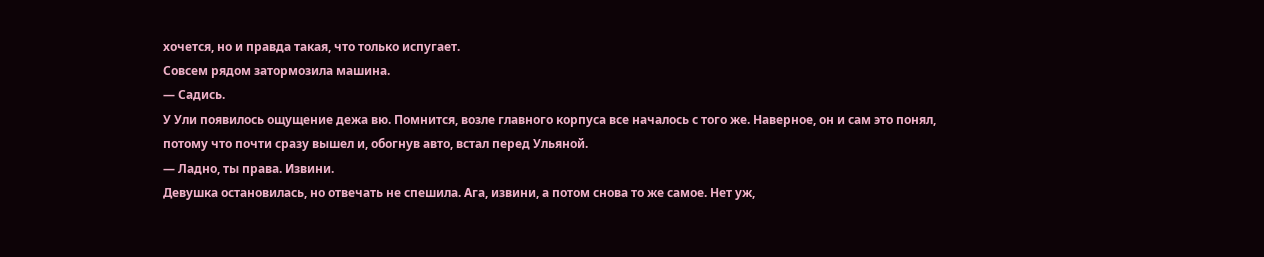хочется, но и правда такая, что только испугает.
Совсем рядом затормозила машина.
— Садись.
У Ули появилось ощущение дежа вю. Помнится, возле главного корпуса все началось с того же. Наверное, он и сам это понял, потому что почти сразу вышел и, обогнув авто, встал перед Ульяной.
— Ладно, ты права. Извини.
Девушка остановилась, но отвечать не спешила. Ага, извини, а потом снова то же самое. Нет уж,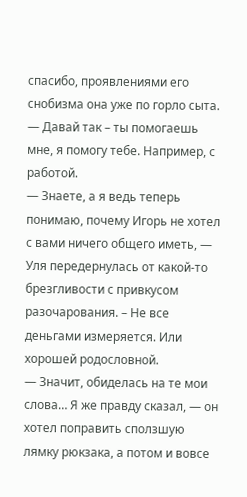спасибо, проявлениями его снобизма она уже по горло сыта.
— Давай так – ты помогаешь мне, я помогу тебе. Например, с работой.
— Знаете, а я ведь теперь понимаю, почему Игорь не хотел с вами ничего общего иметь, — Уля передернулась от какой-то брезгливости с привкусом разочарования. – Не все деньгами измеряется. Или хорошей родословной.
— Значит, обиделась на те мои слова… Я же правду сказал, — он хотел поправить сползшую лямку рюкзака, а потом и вовсе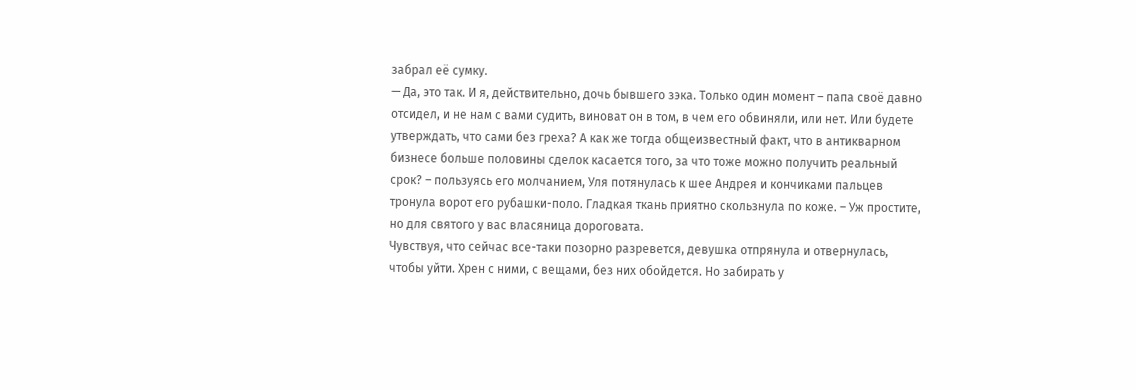забрал её сумку.
— Да, это так. И я, действительно, дочь бывшего зэка. Только один момент – папа своё давно отсидел, и не нам с вами судить, виноват он в том, в чем его обвиняли, или нет. Или будете утверждать, что сами без греха? А как же тогда общеизвестный факт, что в антикварном бизнесе больше половины сделок касается того, за что тоже можно получить реальный срок? – пользуясь его молчанием, Уля потянулась к шее Андрея и кончиками пальцев тронула ворот его рубашки-поло. Гладкая ткань приятно скользнула по коже. – Уж простите, но для святого у вас власяница дороговата.
Чувствуя, что сейчас все-таки позорно разревется, девушка отпрянула и отвернулась, чтобы уйти. Хрен с ними, с вещами, без них обойдется. Но забирать у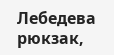Лебедева рюкзак,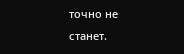точно не станет.